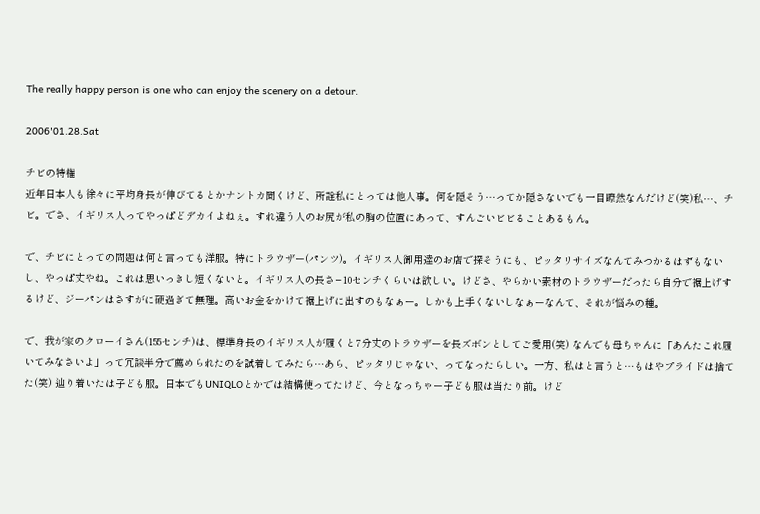The really happy person is one who can enjoy the scenery on a detour.

2006'01.28.Sat

チビの特権
近年日本人も徐々に平均身長が伸びてるとかナントカ聞くけど、所詮私にとっては他人事。何を隠そう…ってか隠さないでも一目瞭然なんだけど(笑)私…、チビ。でさ、イギリス人ってやっぱどデカイよねぇ。すれ違う人のお尻が私の胸の位置にあって、すんごいビビることあるもん。

で、チビにとっての問題は何と言っても洋服。特にトラウザー(パンツ)。イギリス人御用達のお店で探そうにも、ピッタリサイズなんてみつかるはずもないし、やっぱ丈やね。これは思いっきし短くないと。イギリス人の長さ−10センチくらいは欲しい。けどさ、やらかい素材のトラウザーだったら自分で裾上げするけど、ジーパンはさすがに硬過ぎて無理。高いお金をかけて裾上げに出すのもなぁー。しかも上手くないしなぁーなんて、それが悩みの種。

で、我が家のクローイさん(155センチ)は、標準身長のイギリス人が履くと7分丈のトラウザーを長ズボンとしてご愛用(笑) なんでも母ちゃんに「あんたこれ履いてみなさいよ」って冗談半分で薦められたのを試着してみたら…あら、ピッタリじゃない、ってなったらしい。一方、私はと言うと…もはやプライドは捨てた(笑) 辿り着いたは子ども服。日本でもUNIQLOとかでは結構使ってたけど、今となっちゃー子ども服は当たり前。けど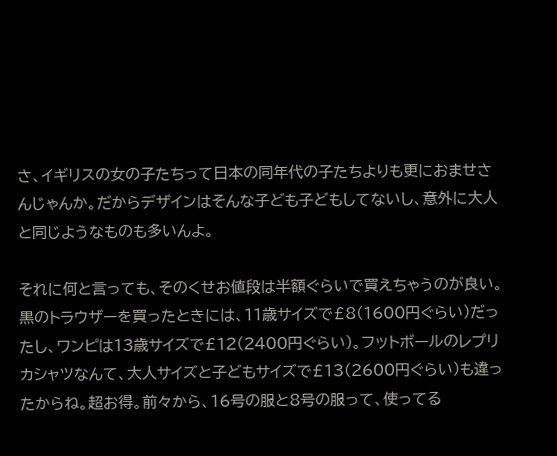さ、イギリスの女の子たちって日本の同年代の子たちよりも更におませさんじゃんか。だからデザインはそんな子ども子どもしてないし、意外に大人と同じようなものも多いんよ。

それに何と言っても、そのくせお値段は半額ぐらいで買えちゃうのが良い。黒のトラウザーを買ったときには、11歳サイズで£8(1600円ぐらい)だったし、ワンピは13歳サイズで£12(2400円ぐらい)。フットボールのレプリカシャツなんて、大人サイズと子どもサイズで£13(2600円ぐらい)も違ったからね。超お得。前々から、16号の服と8号の服って、使ってる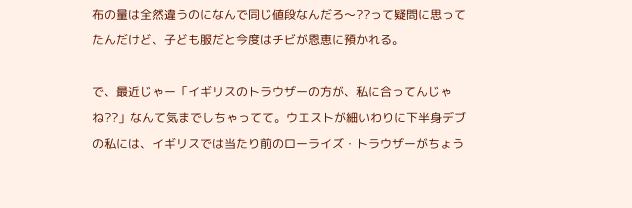布の量は全然違うのになんで同じ値段なんだろ〜??って疑問に思ってたんだけど、子ども服だと今度はチビが恩恵に預かれる。

で、最近じゃー「イギリスのトラウザーの方が、私に合ってんじゃね??」なんて気までしちゃってて。ウエストが細いわりに下半身デブの私には、イギリスでは当たり前のローライズ・トラウザーがちょう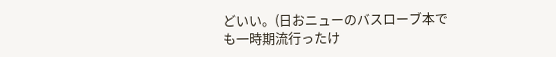どいい。(日おニューのバスローブ本でも一時期流行ったけ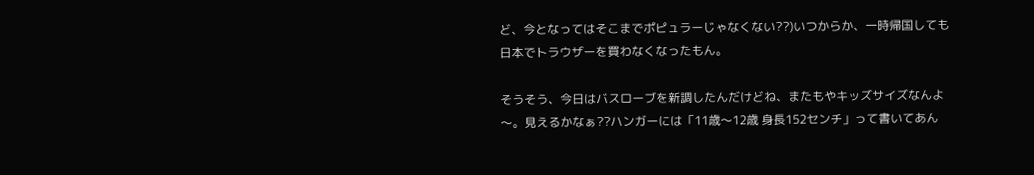ど、今となってはそこまでポピュラーじゃなくない??)いつからか、一時帰国しても日本でトラウザーを買わなくなったもん。

そうそう、今日はバスローブを新調したんだけどね、またもやキッズサイズなんよ〜。見えるかなぁ??ハンガーには「11歳〜12歳 身長152センチ」って書いてあん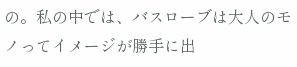の。私の中では、バスローブは大人のモノってイメージが勝手に出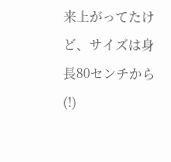来上がってたけど、サイズは身長80センチから(!)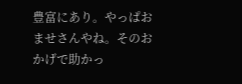豊富にあり。やっぱおませさんやね。そのおかげで助かっ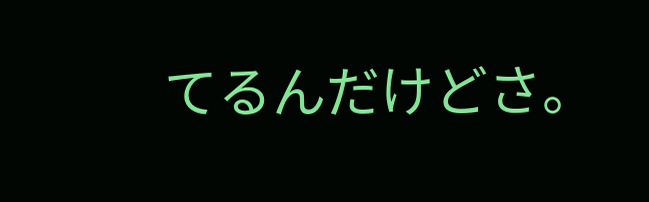てるんだけどさ。